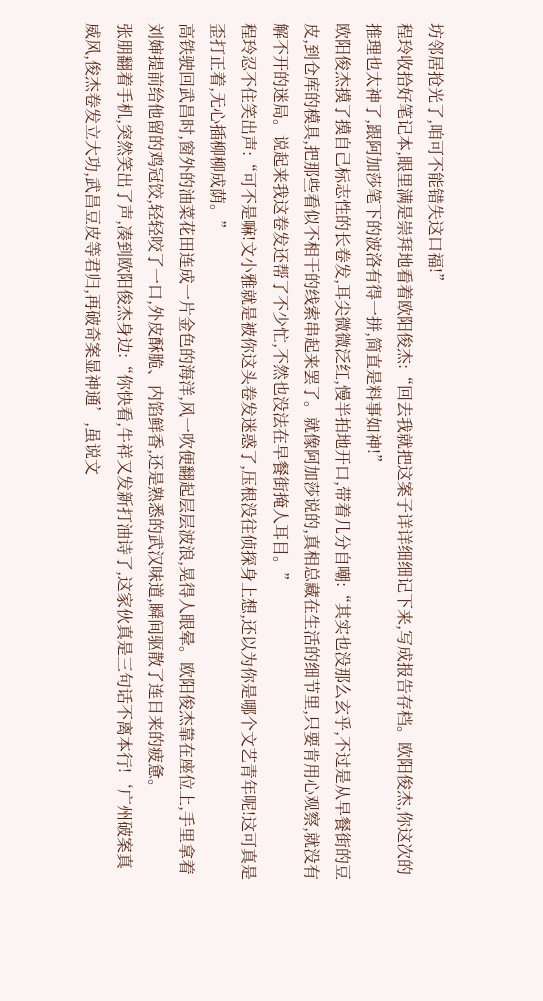坊邻居抢光了,咱可不能错失这口福!”
程玲收拾好笔记本,眼里满是崇拜地看着欧阳俊杰:“回去我就把这案子详详细细记下来,写成报告存档。欧阳俊杰,你这次的推理也太神了,跟阿加莎笔下的波洛有得一拼,简直是料事如神!”
欧阳俊杰摸了摸自己标志性的长卷发,耳尖微微泛红,慢半拍地开口,带着几分自嘲:“其实也没那么玄乎,不过是从早餐街的豆皮,到仓库的模具,把那些看似不相干的线索串起来罢了。就像阿加莎说的,真相总藏在生活的细节里,只要肯用心观察,就没有解不开的迷局。说起来我这卷发还帮了不少忙,不然也没法在早餐街掩人耳目。”
程玲忍不住笑出声:“可不是嘛!文小雅就是被你这头卷发迷惑了,压根没往侦探身上想,还以为你是哪个文艺青年呢!这可真是歪打正着,无心插柳柳成荫。”
高铁驶回武昌时,窗外的油菜花田连成一片金色的海洋,风一吹便翻起层层波浪,晃得人眼晕。欧阳俊杰靠在座位上,手里拿着刘婶提前给他留的鸡冠饺,轻轻咬了一口,外皮酥脆、内馅鲜香,还是熟悉的武汉味道,瞬间驱散了连日来的疲惫。
张朋翻着手机,突然笑出了声,凑到欧阳俊杰身边:“你快看,牛祥又发新打油诗了,这家伙真是三句话不离本行!‘广州破案真威风,俊杰卷发立大功,武昌豆皮等君归,再破奇案显神通’,虽说文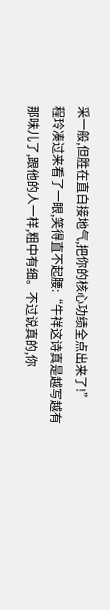采一般,但胜在直白接地气,把你的核心功绩全点出来了!”
程玲凑过来看了一眼,笑得直不起腰:“牛祥这诗真是越写越有那味儿了,跟他的人一样,粗中有细。不过说真的,你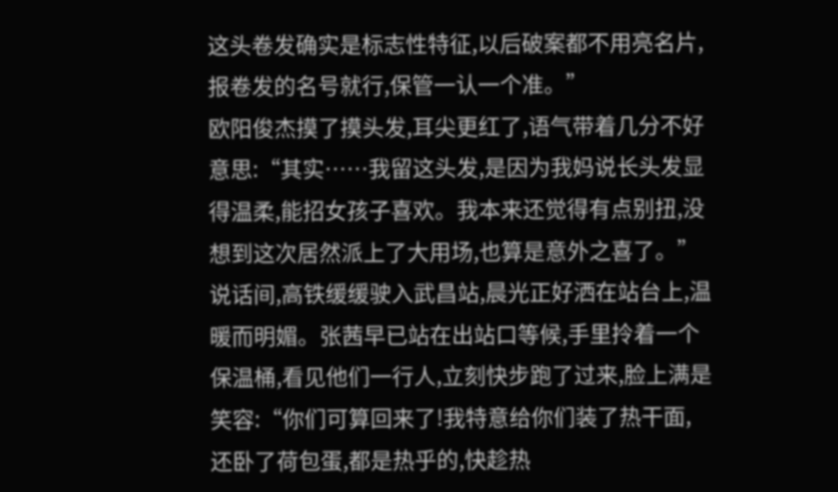这头卷发确实是标志性特征,以后破案都不用亮名片,报卷发的名号就行,保管一认一个准。”
欧阳俊杰摸了摸头发,耳尖更红了,语气带着几分不好意思:“其实……我留这头发,是因为我妈说长头发显得温柔,能招女孩子喜欢。我本来还觉得有点别扭,没想到这次居然派上了大用场,也算是意外之喜了。”
说话间,高铁缓缓驶入武昌站,晨光正好洒在站台上,温暖而明媚。张茜早已站在出站口等候,手里拎着一个保温桶,看见他们一行人,立刻快步跑了过来,脸上满是笑容:“你们可算回来了!我特意给你们装了热干面,还卧了荷包蛋,都是热乎的,快趁热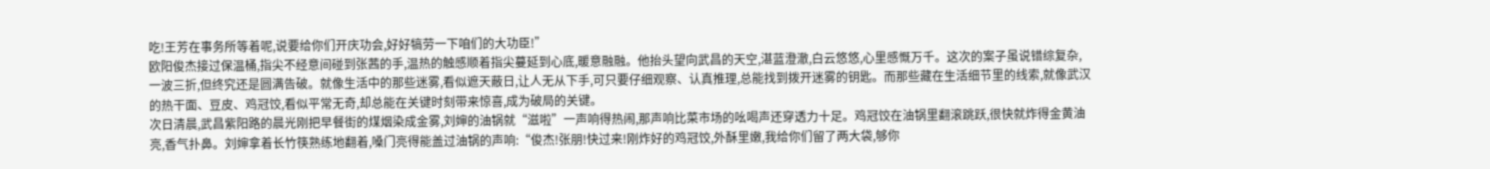吃!王芳在事务所等着呢,说要给你们开庆功会,好好犒劳一下咱们的大功臣!”
欧阳俊杰接过保温桶,指尖不经意间碰到张茜的手,温热的触感顺着指尖蔓延到心底,暖意融融。他抬头望向武昌的天空,湛蓝澄澈,白云悠悠,心里感慨万千。这次的案子虽说错综复杂,一波三折,但终究还是圆满告破。就像生活中的那些迷雾,看似遮天蔽日,让人无从下手,可只要仔细观察、认真推理,总能找到拨开迷雾的钥匙。而那些藏在生活细节里的线索,就像武汉的热干面、豆皮、鸡冠饺,看似平常无奇,却总能在关键时刻带来惊喜,成为破局的关键。
次日清晨,武昌紫阳路的晨光刚把早餐街的煤烟染成金雾,刘婶的油锅就“滋啦”一声响得热闹,那声响比菜市场的吆喝声还穿透力十足。鸡冠饺在油锅里翻滚跳跃,很快就炸得金黄油亮,香气扑鼻。刘婶拿着长竹筷熟练地翻着,嗓门亮得能盖过油锅的声响:“俊杰!张朋!快过来!刚炸好的鸡冠饺,外酥里嫩,我给你们留了两大袋,够你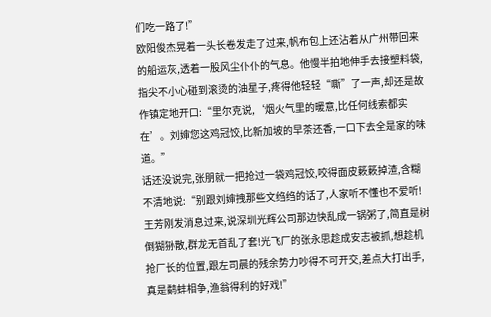们吃一路了!”
欧阳俊杰晃着一头长卷发走了过来,帆布包上还沾着从广州带回来的船运灰,透着一股风尘仆仆的气息。他慢半拍地伸手去接塑料袋,指尖不小心碰到滚烫的油星子,疼得他轻轻“嘶”了一声,却还是故作镇定地开口:“里尔克说,‘烟火气里的暖意,比任何线索都实在’。刘婶您这鸡冠饺,比新加坡的早茶还香,一口下去全是家的味道。”
话还没说完,张朋就一把抢过一袋鸡冠饺,咬得面皮簌簌掉渣,含糊不清地说:“别跟刘婶拽那些文绉绉的话了,人家听不懂也不爱听!王芳刚发消息过来,说深圳光辉公司那边快乱成一锅粥了,简直是树倒猢狲散,群龙无首乱了套!光飞厂的张永思趁成安志被抓,想趁机抢厂长的位置,跟左司晨的残余势力吵得不可开交,差点大打出手,真是鹬蚌相争,渔翁得利的好戏!”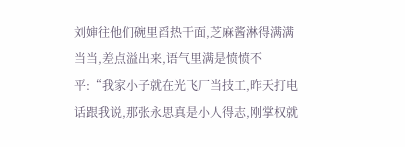刘婶往他们碗里舀热干面,芝麻酱淋得满满当当,差点溢出来,语气里满是愤愤不平:“我家小子就在光飞厂当技工,昨天打电话跟我说,那张永思真是小人得志,刚掌权就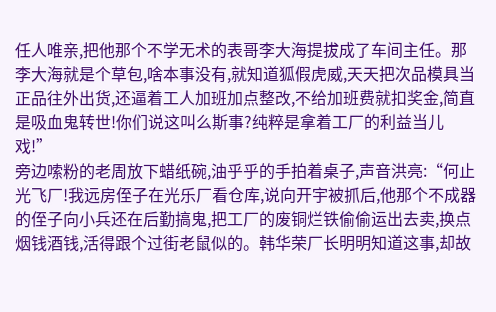任人唯亲,把他那个不学无术的表哥李大海提拔成了车间主任。那李大海就是个草包,啥本事没有,就知道狐假虎威,天天把次品模具当正品往外出货,还逼着工人加班加点整改,不给加班费就扣奖金,简直是吸血鬼转世!你们说这叫么斯事?纯粹是拿着工厂的利益当儿戏!”
旁边嗦粉的老周放下蜡纸碗,油乎乎的手拍着桌子,声音洪亮:“何止光飞厂!我远房侄子在光乐厂看仓库,说向开宇被抓后,他那个不成器的侄子向小兵还在后勤搞鬼,把工厂的废铜烂铁偷偷运出去卖,换点烟钱酒钱,活得跟个过街老鼠似的。韩华荣厂长明明知道这事,却故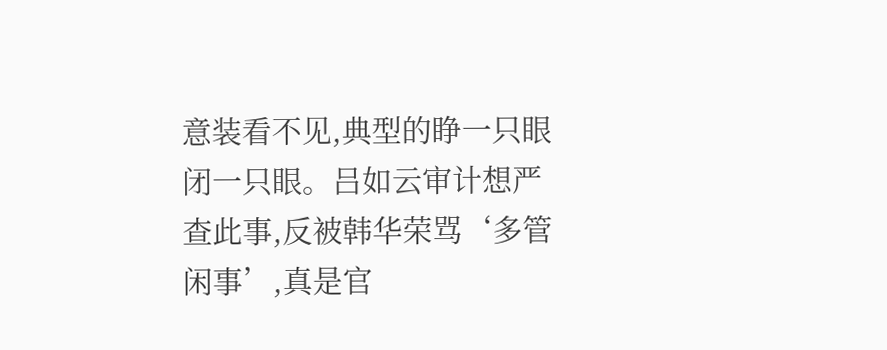意装看不见,典型的睁一只眼闭一只眼。吕如云审计想严查此事,反被韩华荣骂‘多管闲事’,真是官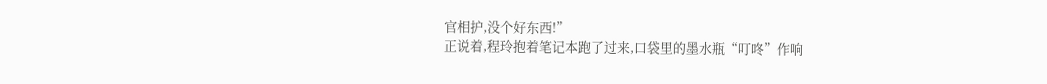官相护,没个好东西!”
正说着,程玲抱着笔记本跑了过来,口袋里的墨水瓶“叮咚”作响